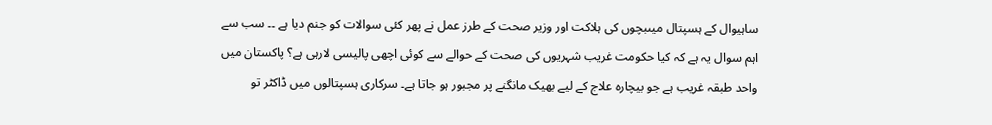ساہیوال کے ہسپتال میںبچوں کی ہلاکت اور وزیر صحت کے طرز عمل نے پھر کئی سوالات کو جنم دیا ہے ۔۔ سب سے اہم سوال یہ ہے کہ کیا حکومت غریب شہریوں کی صحت کے حوالے سے کوئی اچھی پالیسی لارہی ہے؟ پاکستان میں واحد طبقہ غریب ہے جو بیچارہ علاج کے لیے بھیک مانگنے پر مجبور ہو جاتا ہے۔ سرکاری ہسپتالوں میں ڈاکٹر تو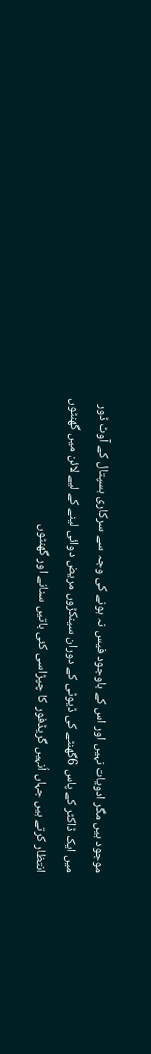موجود ہیں مگر ادویات نہیں اور اس کے باوجود فیس نہ ہونے کی وجہ سے سرکاری ہسپتال کے آوٹ ڈور میں ایک ڈاکٹر کے پاس 6گھنٹے کی ڈیوٹی کے دوران سینکڑوں مریض دوائی لینے کے لیے لائن میں گھنٹوں انتظار کرتے ہیں جہاں اُنہیں گریڈفور کا چپڑاسی کئی باتیں سنانے اور گھنٹوں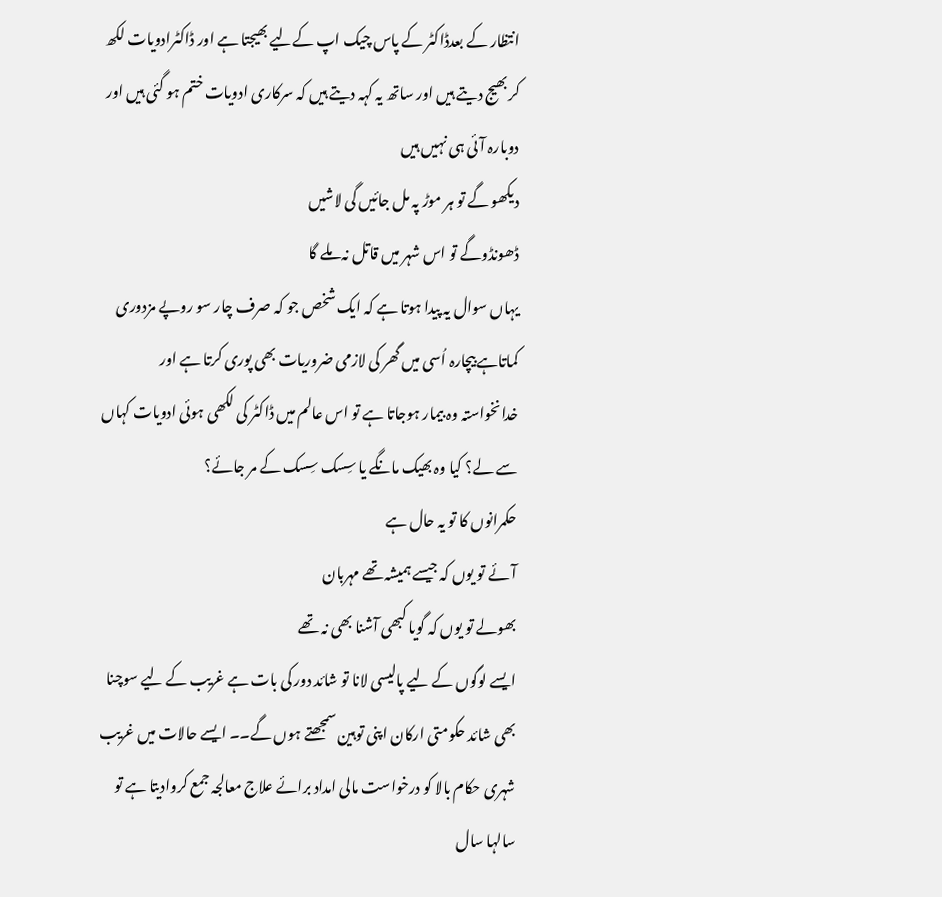انتظار کے بعدڈاکٹر کے پاس چیک اپ کےلیے بھیجتا ہے اور ڈاکٹرادویات لکھ کر بھیج دیتے ہیں اور ساتھ یہ کہہ دیتے ہیں کہ سرکاری ادویات ختم ہو گئی ہیں اور دوبارہ آئی ہی نہیں ہیں
دیکھو گے تو ہر موڑ پہ مل جائیں گی لاشیں
ڈھونڈوگے تو اس شہر میں قاتل نہ ملے گا
یہاں سوال یہ پیدا ہوتا ہے کہ ایک شخص جو کہ صرف چار سو روپے مزدوری کماتاہے بیچارہ اُسی میں گھر کی لازمی ضروریات بھی پوری کرتا ہے اور خدانخواستہ وہ بیمار ہوجاتا ہے تو اس عالم میں ڈاکٹر کی لکھی ہوئی ادویات کہاں سے لے؟ کیا وہ بھیک مانگے یا سِسک سِسک کے مر جائے؟
حکمرانوں کا تو یہ حال ہے
آئے تو یوں کہ جیسے ہمیشہ تھے مہربان
بھولے تو یوں کہ گویا کبھی آشنا بھی نہ تھے
ایسے لوگوں کے لیے پالیسی لانا تو شائد دور کی بات ہے غریب کے لیے سوچنا بھی شائد حکومتی ارکان اپنی توہین سمجھتے ہوں گے۔۔ ایسے حالات میں غریب شہری حکام بالا کو درخواست مالی امداد برائے علاج معالجہ جمع کروادیتا ہے تو سالہا سال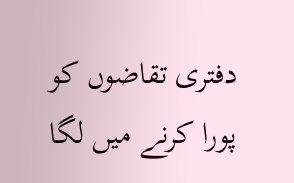دفتری تقاضوں کو پورا کرنے میں لگا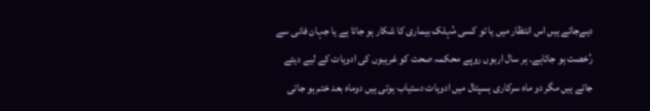دیےجاتے ہیں اس انتظار میں یا تو کسی مُہلک بیماری کا شکار ہو جاتا ہے یا جہان فانی سے رُخصت ہو جاتاہے۔ ہر سال اربوں روپے محکمہ صحت کو غریبوں کی ادویات کے لیے دیئے جاتے ہیں مگر دو ماہ سرکاری ہسپتال میں ادویات دستیاب ہوتی ہیں دوماہ بعد ختم ہو جاتی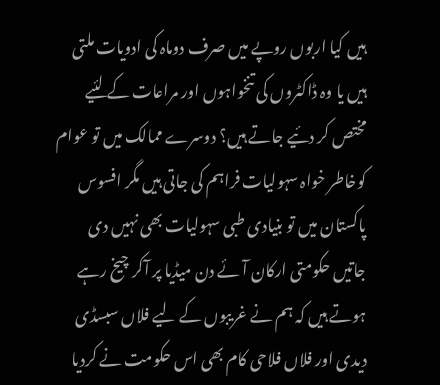ہیں کیا اربوں روپے میں صرف دوماہ کی ادویات ملتی ہیں یا وہ ڈاکٹروں کی تنخواہوں اور مراعات کے لئیے مختص کر دئیے جاتے ہیں؟ دوسرے ممالک میں تو عوام کوخاطر خواہ سہولیات فراہم کی جاتی ہیں مگر افسوس پاکستان میں تو بنیادی طبی سہولیات بھی نہیں دی جاتیں حکومتی ارکان آئے دن میڈیا پر آکر چیخ رہے ہوتے ہیں کہ ہم نے غریبوں کے لیے فلاں سبسڈی دیدی اور فلاں فلاحی کام بھی اس حکومت نے کردیا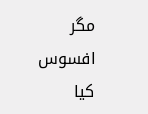مگر افسوس کیا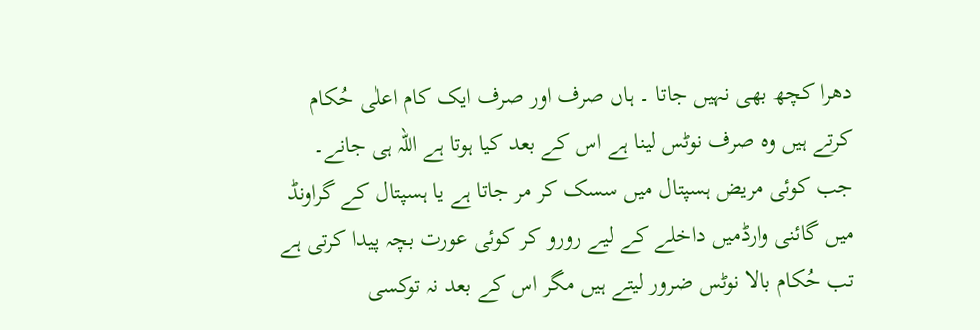دھرا کچھ بھی نہیں جاتا ۔ ہاں صرف اور صرف ایک کام اعلٰی حُکام کرتے ہیں وہ صرف نوٹس لینا ہے اس کے بعد کیا ہوتا ہے اللہ ہی جانے۔
جب کوئی مریض ہسپتال میں سسک کر مر جاتا ہے یا ہسپتال کے گراونڈ میں گائنی وارڈمیں داخلے کے لیے رورو کر کوئی عورت بچہ پیدا کرتی ہے تب حُکام بالا نوٹس ضرور لیتے ہیں مگر اس کے بعد نہ توکسی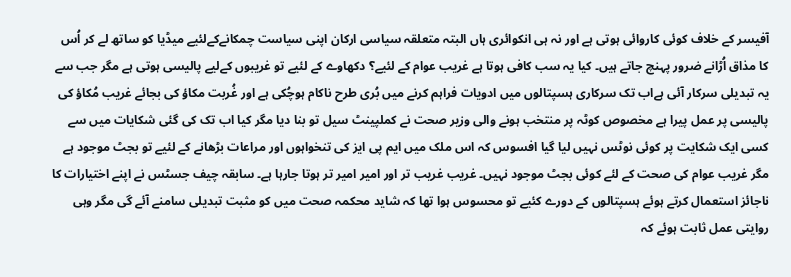آفیسر کے خلاف کوئی کاروائی ہوتی ہے اور نہ ہی انکوائری ہاں البتہ متعلقہ سیاسی ارکان اپنی سیاست چمکانےکےلئیے میڈیا کو ساتھ لے کر اُس کا مذاق اُڑانے ضرور پہنچ جاتے ہیں۔ کیا یہ سب کافی ہوتا ہے غریب عوام کے لئیے؟ دکھاوے کے لئیے تو غریبوں کےلیے پالیسی ہوتی ہے مگر جب سے یہ تبدیلی سرکار آئی ہےاب تک سرکاری ہسپتالوں میں ادویات فراہم کرنے میں بُری طرح ناکام ہوچُکی ہے اور غُربت مکاؤ کی بجائے غریب مُکاؤ کی پالیسی پر عمل پیرا ہے مخصوص کوٹہ پر منتخب ہونے والی وزیر صحت نے کملپینٹ سیل تو بنا دیا مگر کیا اب تک کی گئی شکایات میں سے کسی ایک شکایت پر کوئی نوٹس نہیں لیا گیا افسوس کہ اس ملک میں ایم پی ایز کی تنخواہوں اور مراعات بڑھانے کے لئیے تو بجٹ موجود ہے مگر غریب عوام کی صحت کے لئے کوئی بجٹ موجود نہیں۔ غریب غریب تر اور امیر امیر تر ہوتا جارہا ہے۔ سابقہ چیف جسٹس نے اپنے اختیارات کا ناجائز استعمال کرتے ہوئے ہسپتالوں کے دورے کئیے تو محسوس ہوا تھا کہ شاید محکمہ صحت میں کو مثبت تبدیلی سامنے آئے گی مگر وہی روایتی عمل ثابت ہوئے کہ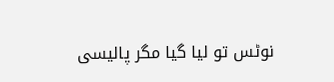نوٹس تو لیا گیا مگر پالیسی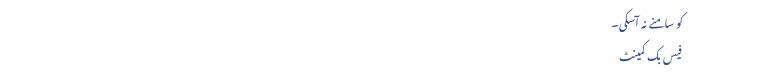کو سامنے نہ آسکی۔
فیس بک کمینٹ